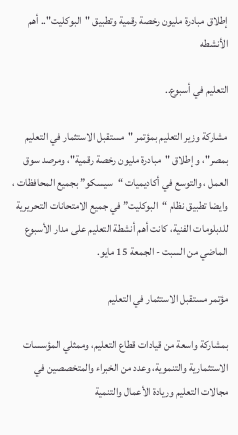إطلاق مبادرة مليون رخصة رقمية وتطبيق "البوكليت".. أهم الأنشطه

التعليم في أسبوع..

مشاركة وزير التعليم بمؤتمر "مستقبل الاستثمار في التعليم بمصر"، و إطلاق "مبادرة مليون رخصة رقمية"، ومرصد سوق العمل ، والتوسع في أكاديميات “سيسكو” بجميع المحافظات ، وايضا تطبيق نظام “البوكليت” في جميع الامتحانات التحريرية للدبلومات الفنية، كانت أهم أنشطة التعليم على مدار الأسبوع الماضي من السبت - الجمعة 15 مايو.

مؤتمر مستقبل الاستثمار في التعليم

بمشاركة واسعة من قيادات قطاع التعليم، وممثلي المؤسسات الاستثمارية والتنموية، وعدد من الخبراء والمتخصصين في مجالات التعليم وريادة الأعمال والتنمية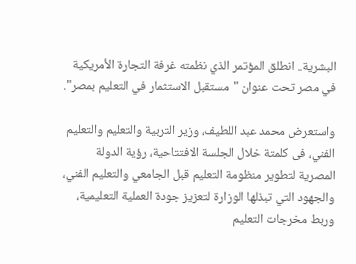البشرية.. انطلق المؤتمر الذي نظمته غرفة التجارة الأمريكية في مصر تحت عنوان "مستقبل الاستثمار في التعليم بمصر".

واستعرض محمد عبد اللطيف، وزير التربية والتعليم والتعليم الفني، فى كلمتة خلال الجلسة الافتتاحية، رؤية الدولة المصرية لتطوير منظومة التعليم قبل الجامعي والتعليم الفني، والجهود التي تبذلها الوزارة لتعزيز جودة العملية التعليمية، وربط مخرجات التعليم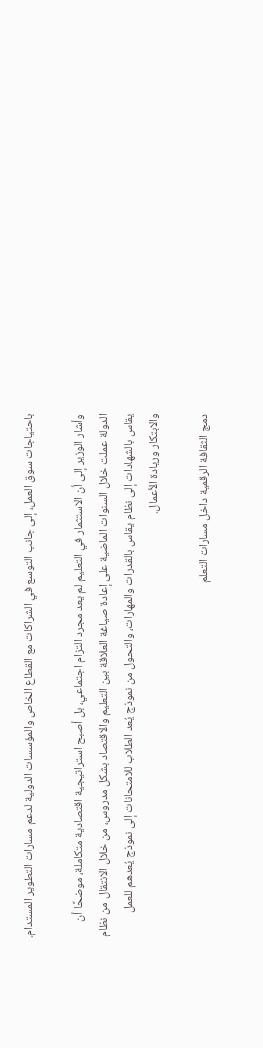باحتياجات سوق العمل، إلى جانب التوسع في الشراكات مع القطاع الخاص والمؤسسات الدولية لدعم مسارات التطوير المستدام.

وأشار الوزير إلى أن الاستثمار في التعليم لم يعد مجرد التزام اجتماعي، بل أصبح استراتيجية اقتصادية متكاملة، موضحًا أن الدولة عملت خلال السنوات الماضية على إعادة صياغة العلاقة بين التعليم والاقتصاد بشكل مدروس، من خلال الانتقال من نظام يقاس بالشهادات إلى نظام يقاس بالقدرات والمهارات، والتحول من نموذج يُعد الطلاب للامتحانات إلى نموذج يُعدهم للعمل والابتكار وريادة الأعمال.

دمج الثقافة الرقمية داخل مسارات التعلم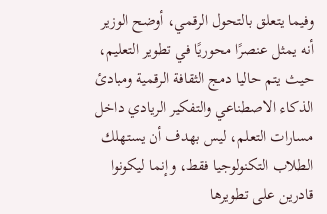وفيما يتعلق بالتحول الرقمي، أوضح الوزير أنه يمثل عنصرًا محوريًا في تطوير التعليم، حيث يتم حاليا دمج الثقافة الرقمية ومبادئ الذكاء الاصطناعي والتفكير الريادي داخل مسارات التعلم، ليس بهدف أن يستهلك الطلاب التكنولوجيا فقط، وإنما ليكونوا قادرين على تطويرها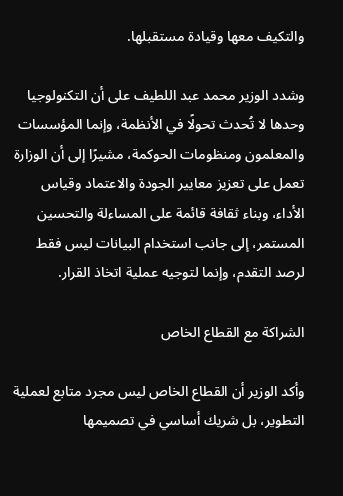والتكيف معها وقيادة مستقبلها.

وشدد الوزير محمد عبد اللطيف على أن التكنولوجيا وحدها لا تُحدث تحولًا في الأنظمة، وإنما المؤسسات والمعلمون ومنظومات الحوكمة، مشيرًا إلى أن الوزارة تعمل على تعزيز معايير الجودة والاعتماد وقياس الأداء، وبناء ثقافة قائمة على المساءلة والتحسين المستمر، إلى جانب استخدام البيانات ليس فقط لرصد التقدم، وإنما لتوجيه عملية اتخاذ القرار.

الشراكة مع القطاع الخاص

وأكد الوزير أن القطاع الخاص ليس مجرد متابع لعملية التطوير، بل شريك أساسي في تصميمها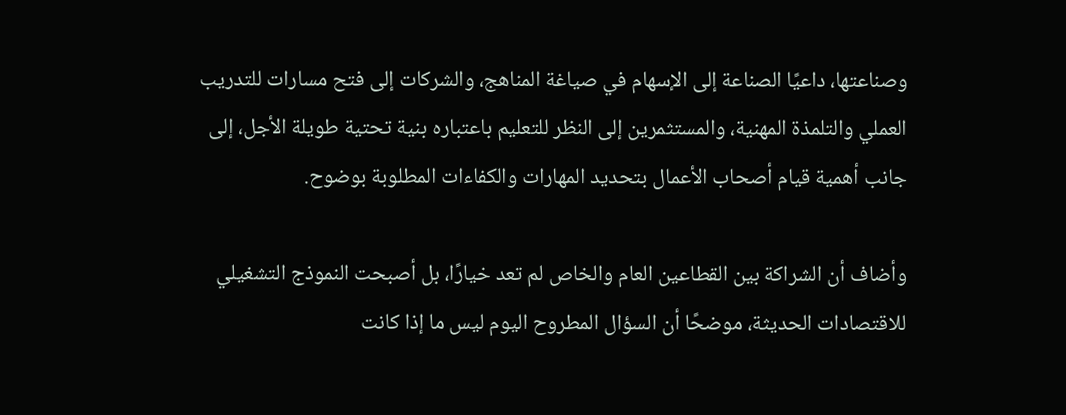وصناعتها، داعيًا الصناعة إلى الإسهام في صياغة المناهج، والشركات إلى فتح مسارات للتدريب العملي والتلمذة المهنية، والمستثمرين إلى النظر للتعليم باعتباره بنية تحتية طويلة الأجل، إلى جانب أهمية قيام أصحاب الأعمال بتحديد المهارات والكفاءات المطلوبة بوضوح.

وأضاف أن الشراكة بين القطاعين العام والخاص لم تعد خيارًا، بل أصبحت النموذج التشغيلي للاقتصادات الحديثة، موضحًا أن السؤال المطروح اليوم ليس ما إذا كانت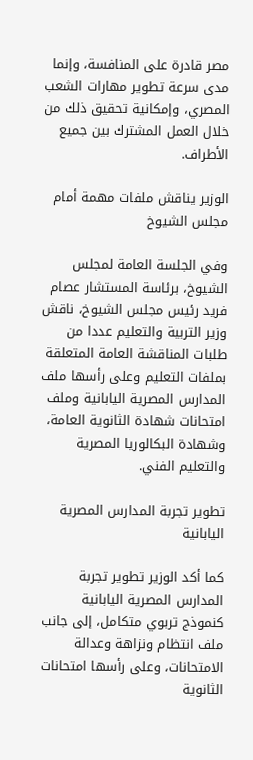مصر قادرة على المنافسة، وإنما مدى سرعة تطوير مهارات الشعب المصري، وإمكانية تحقيق ذلك من خلال العمل المشترك بين جميع الأطراف.

الوزير يناقش ملفات مهمة أمام مجلس الشيوخ

وفي الجلسة العامة لمجلس الشيوخ، برئاسة المستشار عصام فريد رئيس مجلس الشيوخ، ناقش وزير التربية والتعليم عددا من طلبات المناقشة العامة المتعلقة بملفات التعليم وعلى رأسها ملف المدارس المصرية اليابانية وملف امتحانات شهادة الثانوية العامة، وشهادة البكالوريا المصرية والتعليم الفني.

تطوير تجربة المدارس المصرية اليابانية

كما أكد الوزير تطوير تجربة المدارس المصرية اليابانية كنموذج تربوي متكامل، إلى جانب ملف انتظام ونزاهة وعدالة الامتحانات، وعلى رأسها امتحانات الثانوية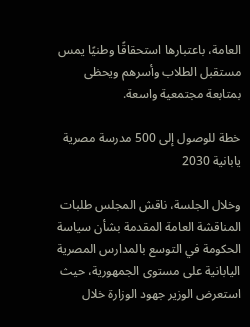العامة، باعتبارها استحقاقًا وطنيًا يمس مستقبل الطلاب وأسرهم ويحظى بمتابعة مجتمعية واسعة.

خطة للوصول إلى 500 مدرسة مصرية يابانية 2030

وخلال الجلسة، ناقش المجلس طلبات المناقشة العامة المقدمة بشأن سياسة الحكومة في التوسع بالمدارس المصرية اليابانية على مستوى الجمهورية، حيث استعرض الوزير جهود الوزارة خلال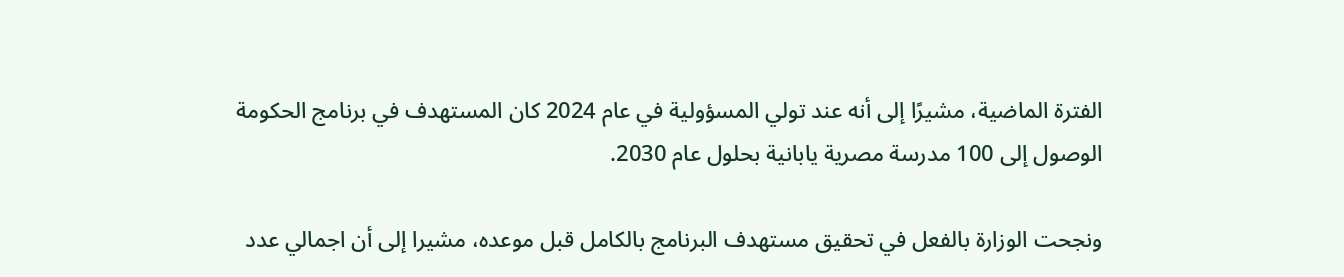الفترة الماضية، مشيرًا إلى أنه عند تولي المسؤولية في عام 2024 كان المستهدف في برنامج الحكومة الوصول إلى 100 مدرسة مصرية يابانية بحلول عام 2030.

ونجحت الوزارة بالفعل في تحقيق مستهدف البرنامج بالكامل قبل موعده، مشيرا إلى أن اجمالي عدد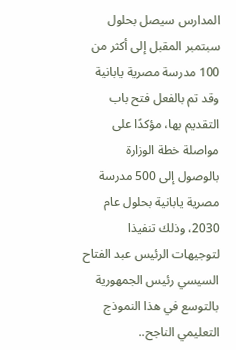المدارس سيصل بحلول سبتمبر المقبل إلى أكثر من 100 مدرسة مصرية يابانية وقد تم بالفعل فتح باب التقديم بها، مؤكدًا على مواصلة خطة الوزارة بالوصول إلى 500 مدرسة مصرية يابانية بحلول عام 2030، وذلك تنفيذا لتوجيهات الرئيس عبد الفتاح السيسي رئيس الجمهورية بالتوسع في هذا النموذج التعليمي الناجح..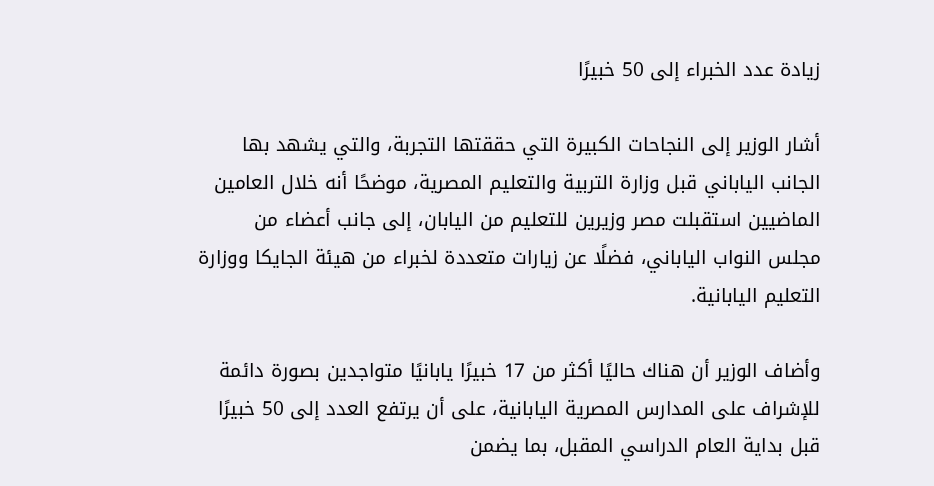زيادة عدد الخبراء إلى 50 خبيرًا

أشار الوزير إلى النجاحات الكبيرة التي حققتها التجربة، والتي يشهد بها الجانب الياباني قبل وزارة التربية والتعليم المصرية، موضحًا أنه خلال العامين الماضيين استقبلت مصر وزيرين للتعليم من اليابان، إلى جانب أعضاء من مجلس النواب الياباني، فضلًا عن زيارات متعددة لخبراء من هيئة الجايكا ووزارة التعليم اليابانية.

وأضاف الوزير أن هناك حاليًا أكثر من 17 خبيرًا يابانيًا متواجدين بصورة دائمة للإشراف على المدارس المصرية اليابانية، على أن يرتفع العدد إلى 50 خبيرًا قبل بداية العام الدراسي المقبل، بما يضمن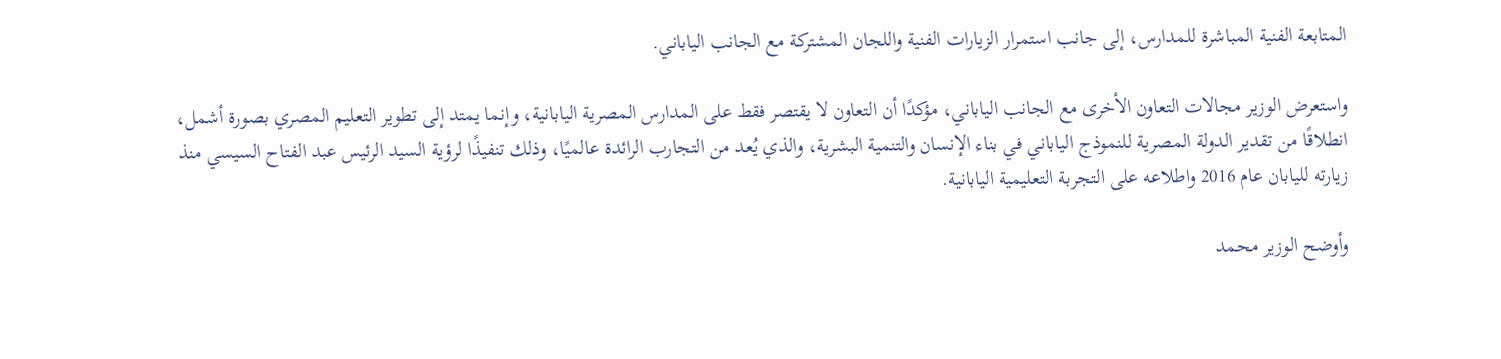المتابعة الفنية المباشرة للمدارس، إلى جانب استمرار الزيارات الفنية واللجان المشتركة مع الجانب الياباني.

واستعرض الوزير مجالات التعاون الأخرى مع الجانب الياباني، مؤكدًا أن التعاون لا يقتصر فقط على المدارس المصرية اليابانية، وإنما يمتد إلى تطوير التعليم المصري بصورة أشمل، انطلاقًا من تقدير الدولة المصرية للنموذج الياباني في بناء الإنسان والتنمية البشرية، والذي يُعد من التجارب الرائدة عالميًا، وذلك تنفيذًا لرؤية السيد الرئيس عبد الفتاح السيسي منذ زيارته لليابان عام 2016 واطلاعه على التجربة التعليمية اليابانية.

وأوضح الوزير محمد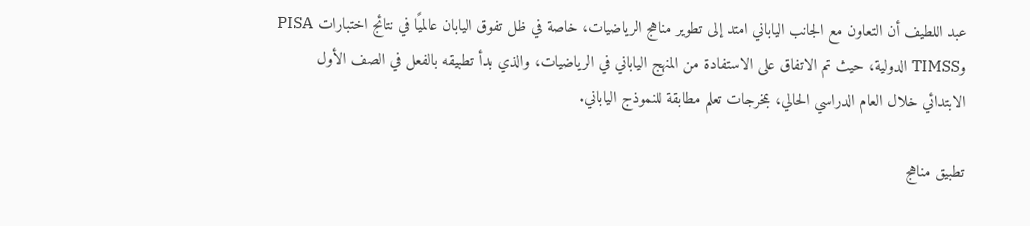عبد اللطيف أن التعاون مع الجانب الياباني امتد إلى تطوير مناهج الرياضيات، خاصة في ظل تفوق اليابان عالميًا في نتائج اختبارات PISA وTIMSS الدولية، حيث تم الاتفاق على الاستفادة من المنهج الياباني في الرياضيات، والذي بدأ تطبيقه بالفعل في الصف الأول الابتدائي خلال العام الدراسي الحالي، بمخرجات تعلم مطابقة للنموذج الياباني.

تطبيق مناهج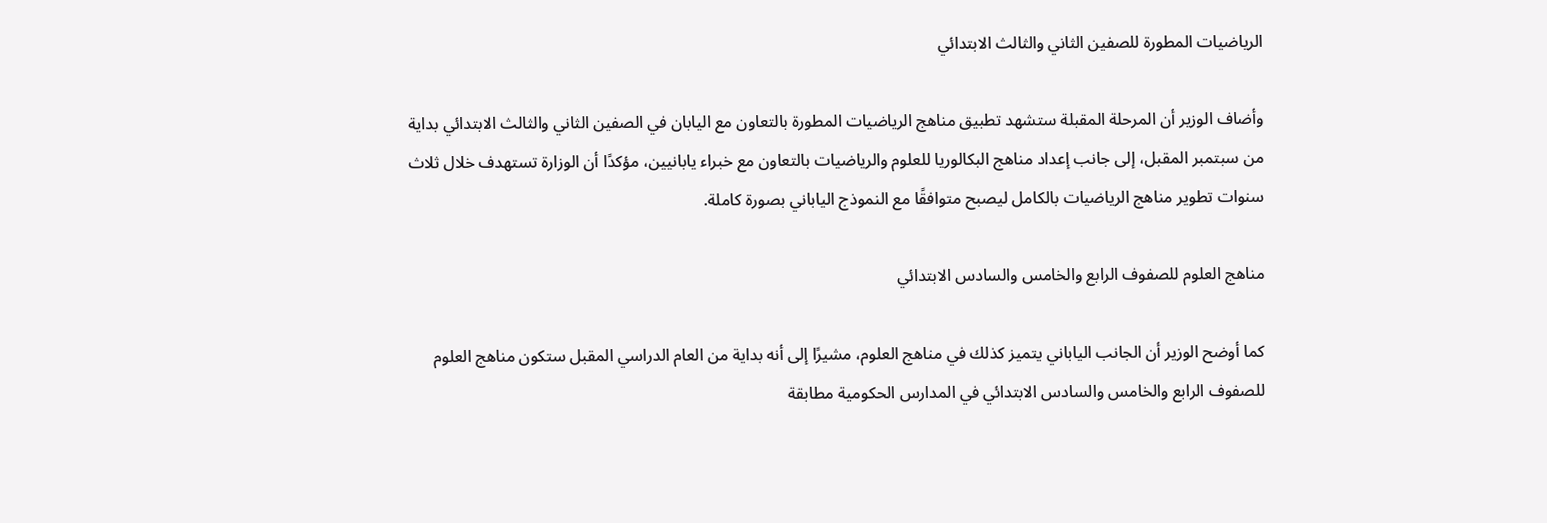الرياضيات المطورة للصفين الثاني والثالث الابتدائي

وأضاف الوزير أن المرحلة المقبلة ستشهد تطبيق مناهج الرياضيات المطورة بالتعاون مع اليابان في الصفين الثاني والثالث الابتدائي بداية من سبتمبر المقبل، إلى جانب إعداد مناهج البكالوريا للعلوم والرياضيات بالتعاون مع خبراء يابانيين، مؤكدًا أن الوزارة تستهدف خلال ثلاث سنوات تطوير مناهج الرياضيات بالكامل ليصبح متوافقًا مع النموذج الياباني بصورة كاملة.

مناهج العلوم للصفوف الرابع والخامس والسادس الابتدائي

كما أوضح الوزير أن الجانب الياباني يتميز كذلك في مناهج العلوم، مشيرًا إلى أنه بداية من العام الدراسي المقبل ستكون مناهج العلوم للصفوف الرابع والخامس والسادس الابتدائي في المدارس الحكومية مطابقة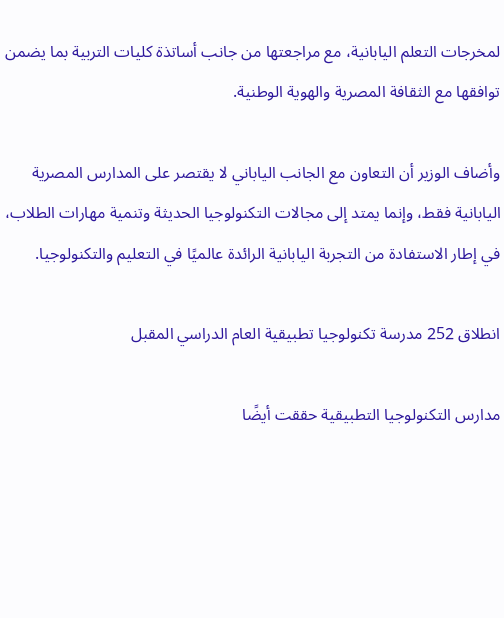لمخرجات التعلم اليابانية، مع مراجعتها من جانب أساتذة كليات التربية بما يضمن توافقها مع الثقافة المصرية والهوية الوطنية.

وأضاف الوزير أن التعاون مع الجانب الياباني لا يقتصر على المدارس المصرية اليابانية فقط، وإنما يمتد إلى مجالات التكنولوجيا الحديثة وتنمية مهارات الطلاب، في إطار الاستفادة من التجربة اليابانية الرائدة عالميًا في التعليم والتكنولوجيا.

انطلاق 252 مدرسة تكنولوجيا تطبيقية العام الدراسي المقبل

مدارس التكنولوجيا التطبيقية حققت أيضًا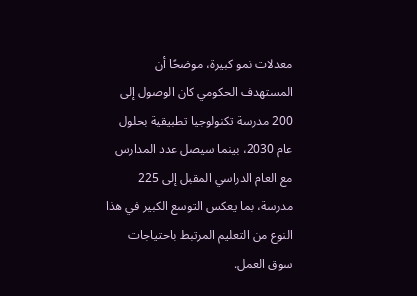معدلات نمو كبيرة، موضحًا أن المستهدف الحكومي كان الوصول إلى 200 مدرسة تكنولوجيا تطبيقية بحلول عام 2030، بينما سيصل عدد المدارس مع العام الدراسي المقبل إلى 225 مدرسة، بما يعكس التوسع الكبير في هذا النوع من التعليم المرتبط باحتياجات سوق العمل.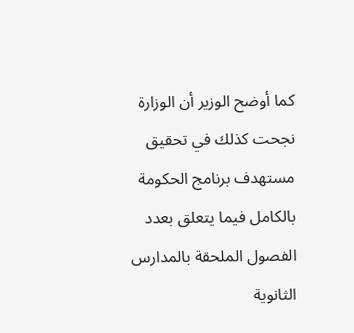كما أوضح الوزير أن الوزارة نجحت كذلك في تحقيق مستهدف برنامج الحكومة بالكامل فيما يتعلق بعدد الفصول الملحقة بالمدارس الثانوية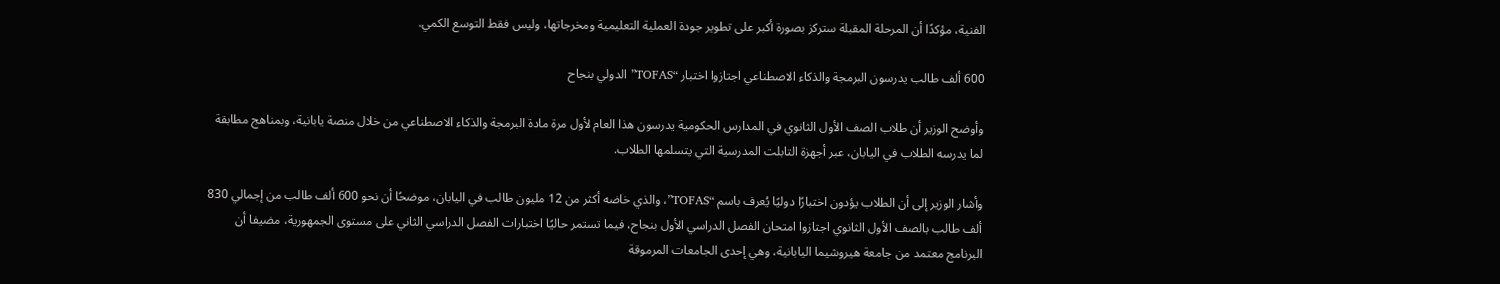الفنية، مؤكدًا أن المرحلة المقبلة ستركز بصورة أكبر على تطوير جودة العملية التعليمية ومخرجاتها، وليس فقط التوسع الكمي.

600 ألف طالب يدرسون البرمجة والذكاء الاصطناعي اجتازوا اختبار “TOFAS” الدولي بنجاح

وأوضح الوزير أن طلاب الصف الأول الثانوي في المدارس الحكومية يدرسون هذا العام لأول مرة مادة البرمجة والذكاء الاصطناعي من خلال منصة يابانية، وبمناهج مطابقة لما يدرسه الطلاب في اليابان، عبر أجهزة التابلت المدرسية التي يتسلمها الطلاب.

وأشار الوزير إلى أن الطلاب يؤدون اختبارًا دوليًا يُعرف باسم “TOFAS”، والذي خاضه أكثر من 12 مليون طالب في اليابان، موضحًا أن نحو 600 ألف طالب من إجمالي 830 ألف طالب بالصف الأول الثانوي اجتازوا امتحان الفصل الدراسي الأول بنجاح، فيما تستمر حاليًا اختبارات الفصل الدراسي الثاني على مستوى الجمهورية، مضيفا أن البرنامج معتمد من جامعة هيروشيما اليابانية، وهي إحدى الجامعات المرموقة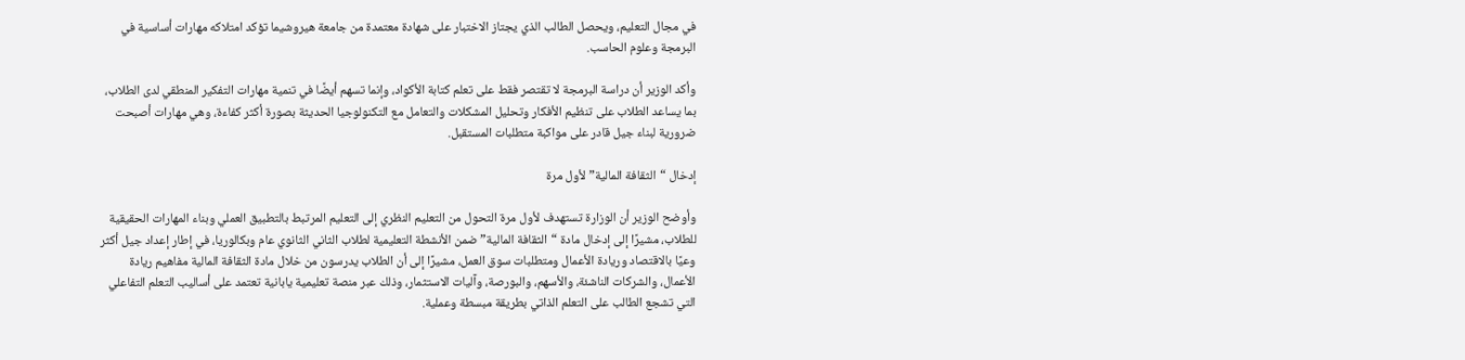في مجال التعليم، ويحصل الطالب الذي يجتاز الاختبار على شهادة معتمدة من جامعة هيروشيما تؤكد امتلاكه مهارات أساسية في البرمجة وعلوم الحاسب.

وأكد الوزير أن دراسة البرمجة لا تقتصر فقط على تعلم كتابة الأكواد، وإنما تسهم أيضًا في تنمية مهارات التفكير المنطقي لدى الطلاب، بما يساعد الطلاب على تنظيم الأفكار وتحليل المشكلات والتعامل مع التكنولوجيا الحديثة بصورة أكثر كفاءة، وهي مهارات أصبحت ضرورية لبناء جيل قادر على مواكبة متطلبات المستقبل.

إدخال “الثقافة المالية” لأول مرة

وأوضح الوزير أن الوزارة تستهدف لأول مرة التحول من التعليم النظري إلى التعليم المرتبط بالتطبيق العملي وبناء المهارات الحقيقية للطلاب، مشيرًا إلى إدخال مادة “الثقافة المالية” ضمن الأنشطة التعليمية لطلاب الثاني الثانوي عام وبكالوريا، في إطار إعداد جيل أكثر وعيًا بالاقتصاد وريادة الأعمال ومتطلبات سوق العمل، مشيرًا إلى أن الطلاب يدرسون من خلال مادة الثقافة المالية مفاهيم ريادة الأعمال، والشركات الناشئة، والأسهم، والبورصة، وآليات الاستثمار، وذلك عبر منصة تعليمية يابانية تعتمد على أساليب التعلم التفاعلي التي تشجع الطالب على التعلم الذاتي بطريقة مبسطة وعملية.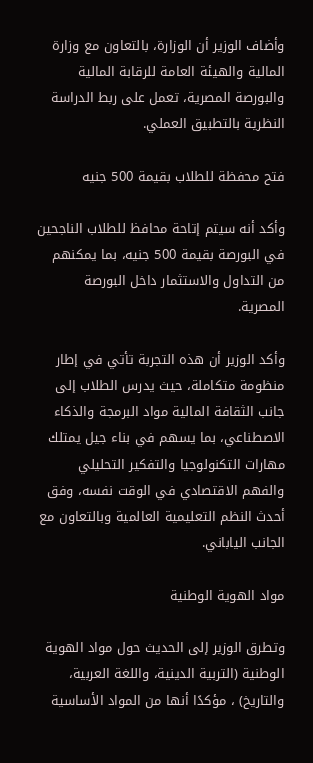وأضاف الوزير أن الوزارة، بالتعاون مع وزارة المالية والهيئة العامة للرقابة المالية والبورصة المصرية، تعمل على ربط الدراسة النظرية بالتطبيق العملي.

فتح محفظة للطلاب بقيمة 500 جنيه

وأكد أنه سيتم إتاحة محافظ للطلاب الناجحين في البورصة بقيمة 500 جنيه، بما يمكنهم من التداول والاستثمار داخل البورصة المصرية.

وأكد الوزير أن هذه التجربة تأتي في إطار منظومة متكاملة، حيث يدرس الطلاب إلى جانب الثقافة المالية مواد البرمجة والذكاء الاصطناعي، بما يسهم في بناء جيل يمتلك مهارات التكنولوجيا والتفكير التحليلي والفهم الاقتصادي في الوقت نفسه، وفق أحدث النظم التعليمية العالمية وبالتعاون مع الجانب الياباني.

مواد الهوية الوطنية

وتطرق الوزير إلى الحديث حول مواد الهوية الوطنية (التربية الدينية، واللغة العربية، والتاريخ) ، مؤكدًا أنها من المواد الأساسية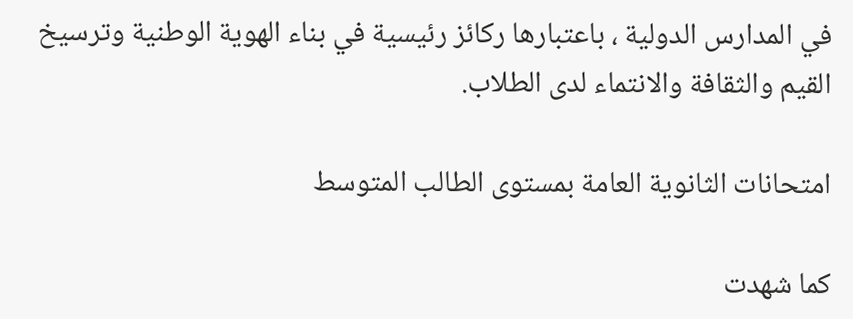في المدارس الدولية ، باعتبارها ركائز رئيسية في بناء الهوية الوطنية وترسيخ القيم والثقافة والانتماء لدى الطلاب.

امتحانات الثانوية العامة بمستوى الطالب المتوسط

كما شهدت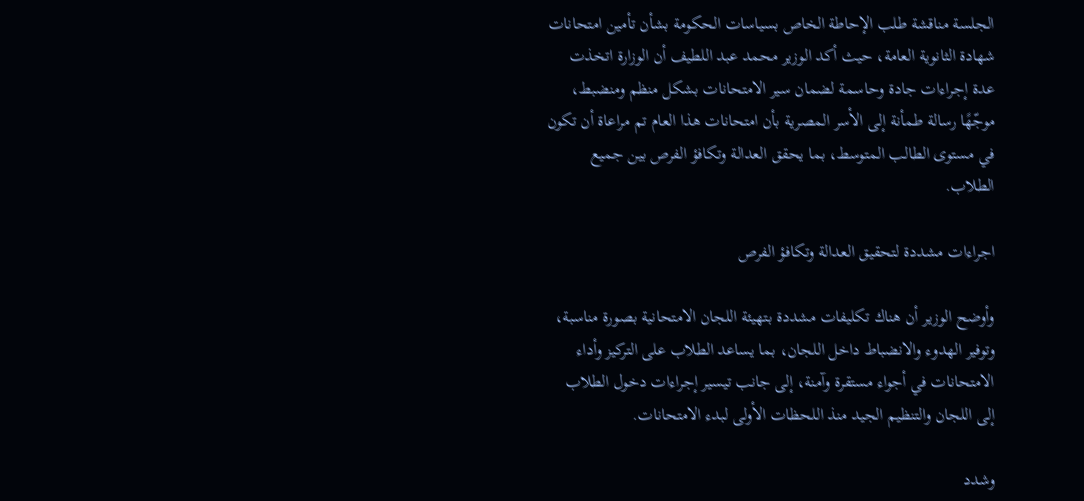الجلسة مناقشة طلب الإحاطة الخاص بسياسات الحكومة بشأن تأمين امتحانات شهادة الثانوية العامة، حيث أكد الوزير محمد عبد اللطيف أن الوزارة اتخذت عدة إجراءات جادة وحاسمة لضمان سير الامتحانات بشكل منظم ومنضبط، موجّهًا رسالة طمأنة إلى الأسر المصرية بأن امتحانات هذا العام تم مراعاة أن تكون في مستوى الطالب المتوسط، بما يحقق العدالة وتكافؤ الفرص بين جميع الطلاب.

اجراءات مشددة لتحقيق العدالة وتكافؤ الفرص

وأوضح الوزير أن هناك تكليفات مشددة بتهيئة اللجان الامتحانية بصورة مناسبة، وتوفير الهدوء والانضباط داخل اللجان، بما يساعد الطلاب على التركيز وأداء الامتحانات في أجواء مستقرة وآمنة، إلى جانب تيسير إجراءات دخول الطلاب إلى اللجان والتنظيم الجيد منذ اللحظات الأولى لبدء الامتحانات.

وشدد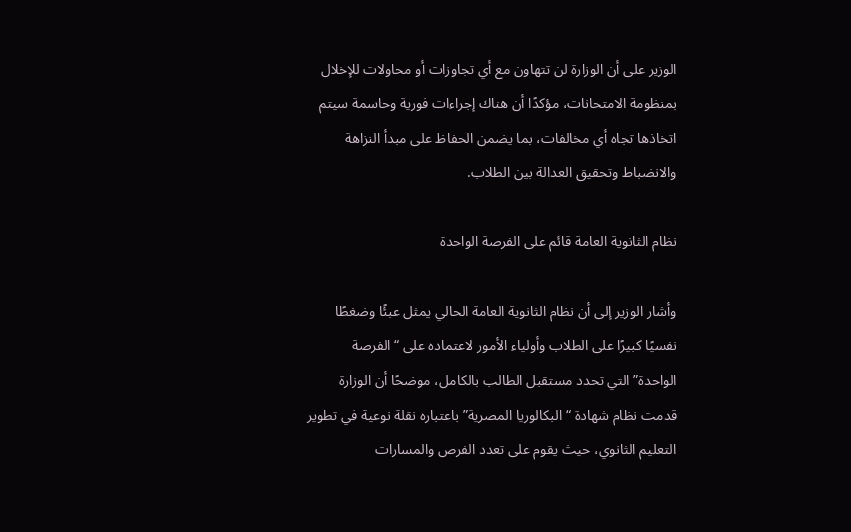الوزير على أن الوزارة لن تتهاون مع أي تجاوزات أو محاولات للإخلال بمنظومة الامتحانات، مؤكدًا أن هناك إجراءات فورية وحاسمة سيتم اتخاذها تجاه أي مخالفات، بما يضمن الحفاظ على مبدأ النزاهة والانضباط وتحقيق العدالة بين الطلاب.

نظام الثانوية العامة قائم على الفرصة الواحدة

وأشار الوزير إلى أن نظام الثانوية العامة الحالي يمثل عبئًا وضغطًا نفسيًا كبيرًا على الطلاب وأولياء الأمور لاعتماده على “الفرصة الواحدة” التي تحدد مستقبل الطالب بالكامل، موضحًا أن الوزارة قدمت نظام شهادة “البكالوريا المصرية” باعتباره نقلة نوعية في تطوير التعليم الثانوي، حيث يقوم على تعدد الفرص والمسارات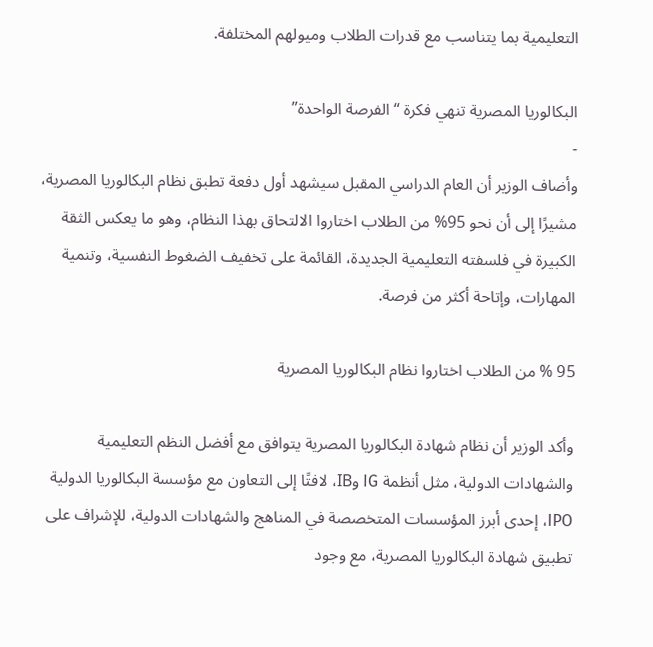التعليمية بما يتناسب مع قدرات الطلاب وميولهم المختلفة.

البكالوريا المصرية تنهي فكرة “الفرصة الواحدة”
-
وأضاف الوزير أن العام الدراسي المقبل سيشهد أول دفعة تطبق نظام البكالوريا المصرية، مشيرًا إلى أن نحو 95% من الطلاب اختاروا الالتحاق بهذا النظام، وهو ما يعكس الثقة الكبيرة في فلسفته التعليمية الجديدة، القائمة على تخفيف الضغوط النفسية، وتنمية المهارات، وإتاحة أكثر من فرصة.

95 % من الطلاب اختاروا نظام البكالوريا المصرية

وأكد الوزير أن نظام شهادة البكالوريا المصرية يتوافق مع أفضل النظم التعليمية والشهادات الدولية، مثل أنظمة IG وIB، لافتًا إلى التعاون مع مؤسسة البكالوريا الدولية IPO، إحدى أبرز المؤسسات المتخصصة في المناهج والشهادات الدولية، للإشراف على تطبيق شهادة البكالوريا المصرية، مع وجود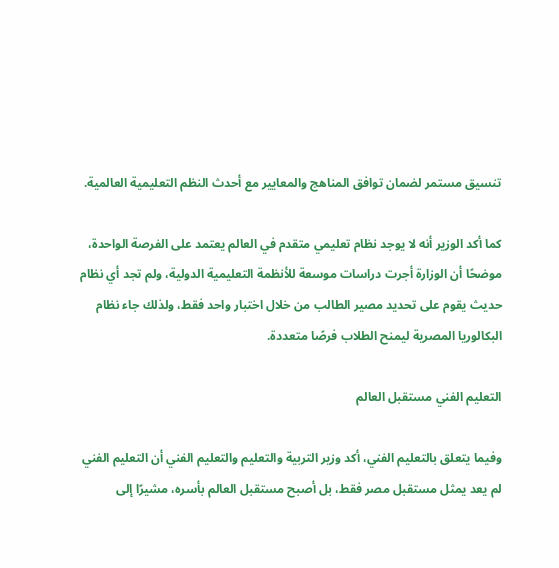تنسيق مستمر لضمان توافق المناهج والمعايير مع أحدث النظم التعليمية العالمية.

كما أكد الوزير أنه لا يوجد نظام تعليمي متقدم في العالم يعتمد على الفرصة الواحدة، موضحًا أن الوزارة أجرت دراسات موسعة للأنظمة التعليمية الدولية، ولم تجد أي نظام حديث يقوم على تحديد مصير الطالب من خلال اختبار واحد فقط، ولذلك جاء نظام البكالوريا المصرية ليمنح الطلاب فرصًا متعددة.

التعليم الفني مستقبل العالم

وفيما يتعلق بالتعليم الفني، أكد وزير التربية والتعليم والتعليم الفني أن التعليم الفني لم يعد يمثل مستقبل مصر فقط، بل أصبح مستقبل العالم بأسره، مشيرًا إلى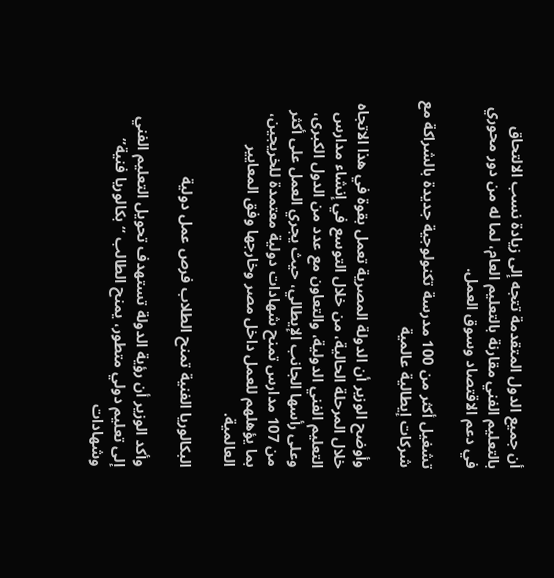أن جميع الدول المتقدمة تتجه إلى زيادة نسب الالتحاق بالتعليم الفني مقارنة بالتعليم العام، لما له من دور محوري في دعم الاقتصاد وسوق العمل.

تشغيل أكثر من 100 مدرسة تكنولوجية جديدة بالشراكة مع شركات إيطالية عالمية

وأوضح الوزير أن الدولة المصرية تعمل بقوة في هذا الاتجاه خلال المرحلة الحالية، من خلال التوسع في إنشاء مدارس التعليم الفني الدولية، والتعاون مع عدد من الدول الكبرى، وعلى رأسها الجانب الإيطالي، حيث يجري العمل على أكثر من 107 مدارس تمنح شهادات دولية معتمدة للخريجين، بما يؤهلهم للعمل داخل مصر وخارجها وفق المعايير العالمية.

البكالوريا الفنية تمنح الطلاب فرص عمل دولية

وأكد الوزير أن رؤية الدولة تستهدف تحويل التعليم الفني إلى تعليم دولي متطور، يمنح الطالب “بكالوريا فنية” وشهادات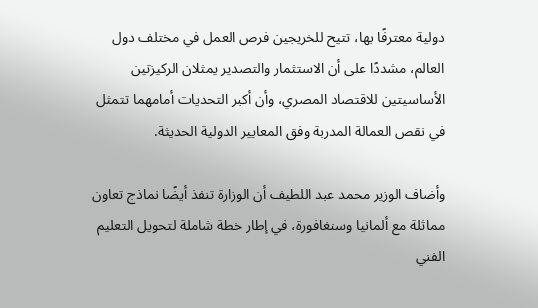دولية معترفًا بها، تتيح للخريجين فرص العمل في مختلف دول العالم، مشددًا على أن الاستثمار والتصدير يمثلان الركيزتين الأساسيتين للاقتصاد المصري، وأن أكبر التحديات أمامهما تتمثل في نقص العمالة المدربة وفق المعايير الدولية الحديثة.

وأضاف الوزير محمد عبد اللطيف أن الوزارة تنفذ أيضًا نماذج تعاون مماثلة مع ألمانيا وسنغافورة، في إطار خطة شاملة لتحويل التعليم الفني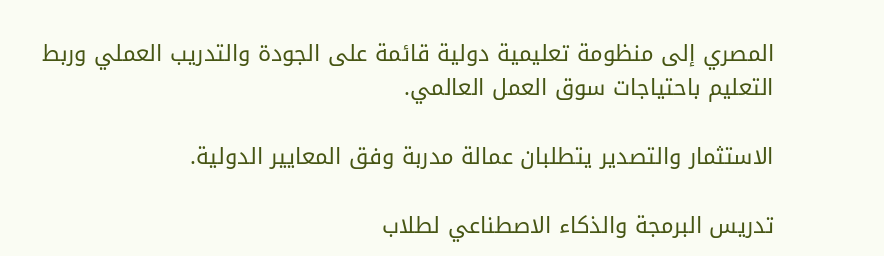المصري إلى منظومة تعليمية دولية قائمة على الجودة والتدريب العملي وربط التعليم باحتياجات سوق العمل العالمي.

الاستثمار والتصدير يتطلبان عمالة مدربة وفق المعايير الدولية.

تدريس البرمجة والذكاء الاصطناعي لطلاب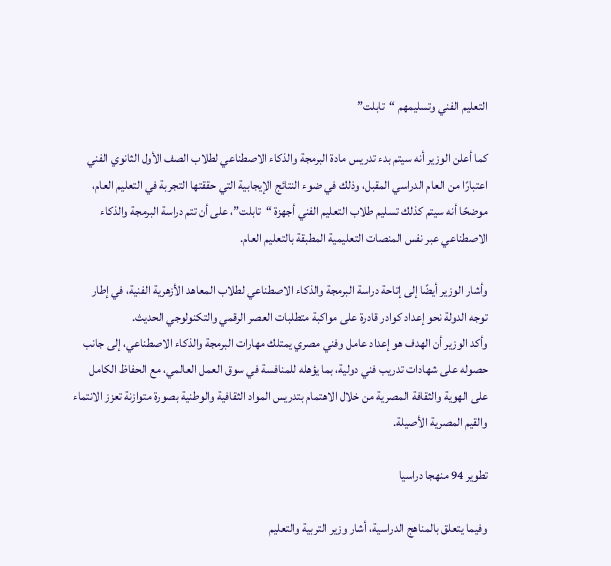التعليم الفني وتسليمهم “تابلت”

كما أعلن الوزير أنه سيتم بدء تدريس مادة البرمجة والذكاء الاصطناعي لطلاب الصف الأول الثانوي الفني اعتبارًا من العام الدراسي المقبل، وذلك في ضوء النتائج الإيجابية التي حققتها التجربة في التعليم العام، موضحًا أنه سيتم كذلك تسليم طلاب التعليم الفني أجهزة “تابلت”، على أن تتم دراسة البرمجة والذكاء الاصطناعي عبر نفس المنصات التعليمية المطبقة بالتعليم العام.

وأشار الوزير أيضًا إلى إتاحة دراسة البرمجة والذكاء الاصطناعي لطلاب المعاهد الأزهرية الفنية، في إطار توجه الدولة نحو إعداد كوادر قادرة على مواكبة متطلبات العصر الرقمي والتكنولوجي الحديث.
وأكد الوزير أن الهدف هو إعداد عامل وفني مصري يمتلك مهارات البرمجة والذكاء الاصطناعي، إلى جانب حصوله على شهادات تدريب فني دولية، بما يؤهله للمنافسة في سوق العمل العالمي، مع الحفاظ الكامل على الهوية والثقافة المصرية من خلال الاهتمام بتدريس المواد الثقافية والوطنية بصورة متوازنة تعزز الانتماء والقيم المصرية الأصيلة.

تطوير 94 منهجا دراسيا

وفيما يتعلق بالمناهج الدراسية، أشار وزير التربية والتعليم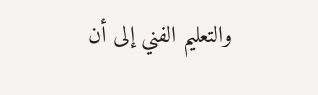والتعليم الفني إلى أن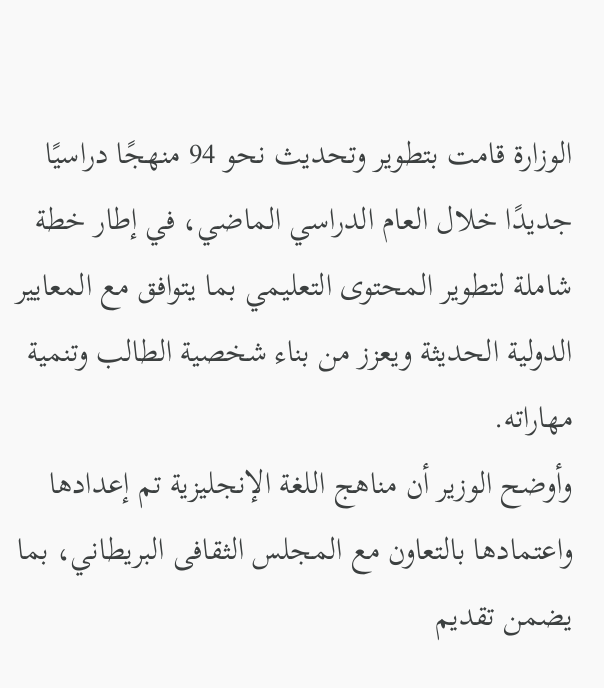الوزارة قامت بتطوير وتحديث نحو 94 منهجًا دراسيًا جديدًا خلال العام الدراسي الماضي، في إطار خطة شاملة لتطوير المحتوى التعليمي بما يتوافق مع المعايير الدولية الحديثة ويعزز من بناء شخصية الطالب وتنمية مهاراته.
وأوضح الوزير أن مناهج اللغة الإنجليزية تم إعدادها واعتمادها بالتعاون مع المجلس الثقافى البريطاني، بما يضمن تقديم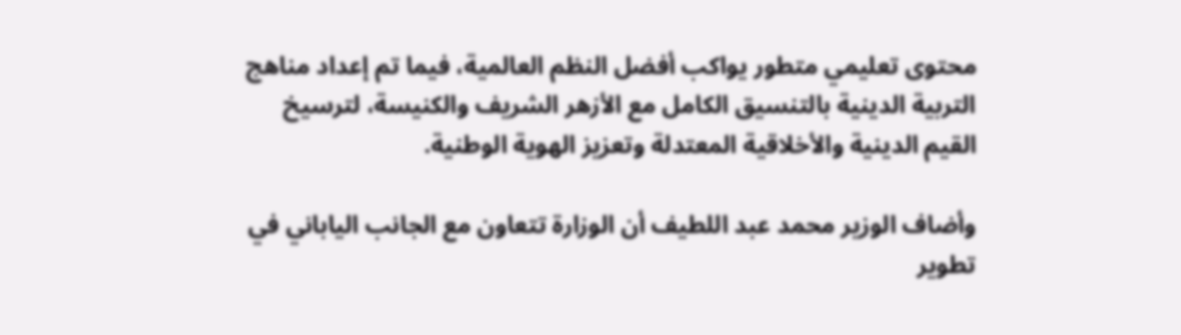محتوى تعليمي متطور يواكب أفضل النظم العالمية، فيما تم إعداد مناهج التربية الدينية بالتنسيق الكامل مع الأزهر الشريف والكنيسة، لترسيخ القيم الدينية والأخلاقية المعتدلة وتعزيز الهوية الوطنية.

وأضاف الوزير محمد عبد اللطيف أن الوزارة تتعاون مع الجانب الياباني في تطوير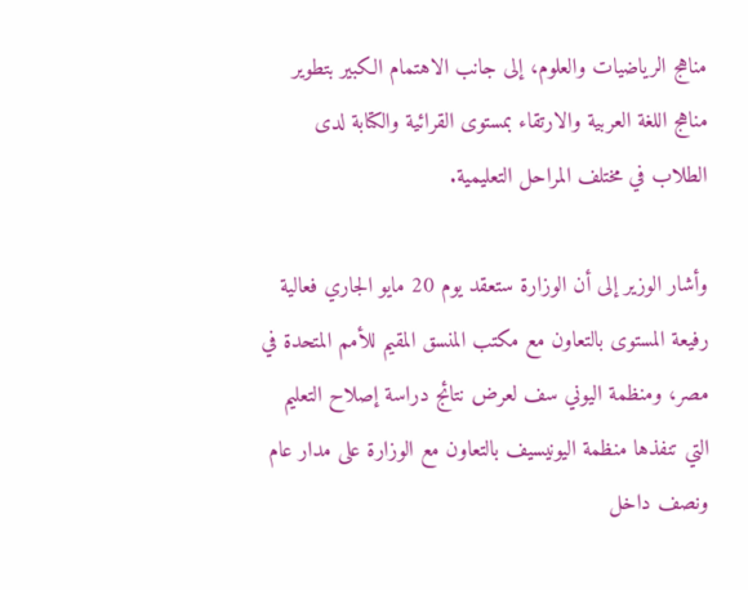مناهج الرياضيات والعلوم، إلى جانب الاهتمام الكبير بتطوير مناهج اللغة العربية والارتقاء بمستوى القرائية والكتابة لدى الطلاب في مختلف المراحل التعليمية.

وأشار الوزير إلى أن الوزارة ستعقد يوم 20 مايو الجاري فعالية رفيعة المستوى بالتعاون مع مكتب المنسق المقيم للأمم المتحدة في مصر، ومنظمة اليوني سف لعرض نتائج دراسة إصلاح التعليم التي تنفذها منظمة اليونيسيف بالتعاون مع الوزارة على مدار عام ونصف داخل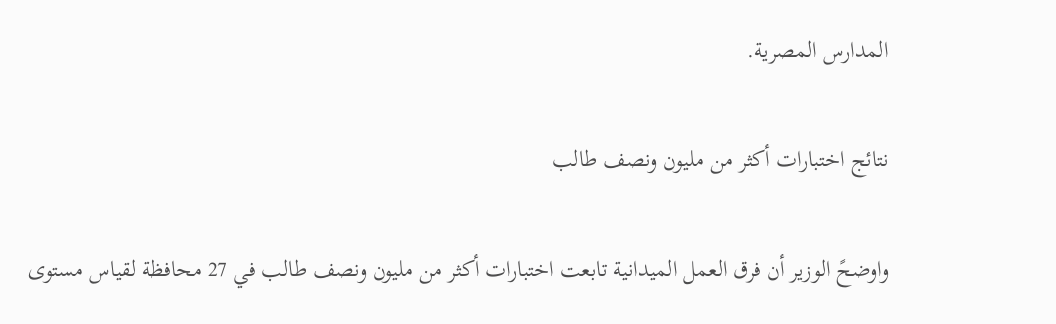المدارس المصرية.

نتائج اختبارات أكثر من مليون ونصف طالب

واوضحً الوزير أن فرق العمل الميدانية تابعت اختبارات أكثر من مليون ونصف طالب في 27 محافظة لقياس مستوى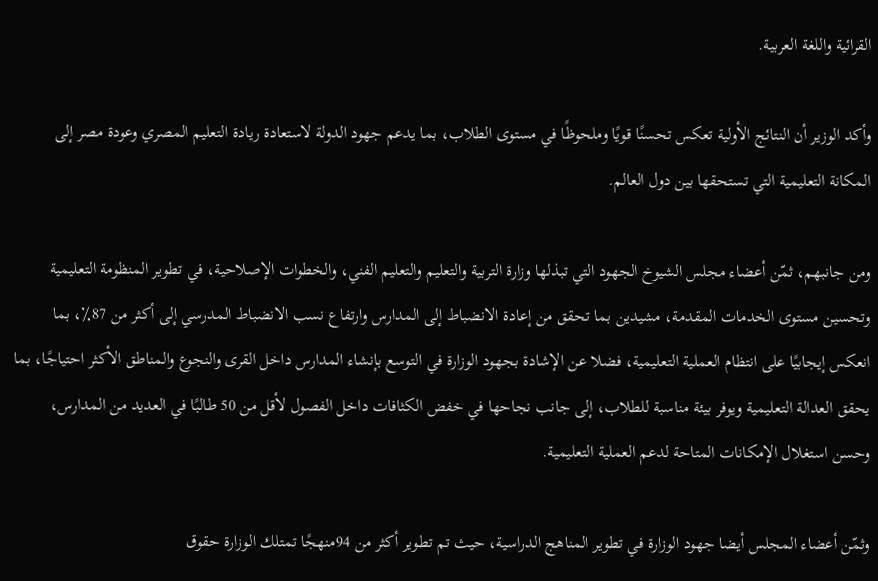القرائية واللغة العربية.

وأكد الوزير أن النتائج الأولية تعكس تحسنًا قويًا وملحوظًا في مستوى الطلاب، بما يدعم جهود الدولة لاستعادة ريادة التعليم المصري وعودة مصر إلى المكانة التعليمية التي تستحقها بين دول العالم.

ومن جانبهم، ثمّن أعضاء مجلس الشيوخ الجهود التي تبذلها وزارة التربية والتعليم والتعليم الفني، والخطوات الإصلاحية، في تطوير المنظومة التعليمية وتحسين مستوى الخدمات المقدمة، مشيدين بما تحقق من إعادة الانضباط إلى المدارس وارتفاع نسب الانضباط المدرسي إلى أكثر من 87٪، بما انعكس إيجابيًا على انتظام العملية التعليمية، فضلا عن الإشادة بجهود الوزارة في التوسع بإنشاء المدارس داخل القرى والنجوع والمناطق الأكثر احتياجًا، بما يحقق العدالة التعليمية ويوفر بيئة مناسبة للطلاب، إلى جانب نجاحها في خفض الكثافات داخل الفصول لأقل من 50 طالبًا في العديد من المدارس، وحسن استغلال الإمكانات المتاحة لدعم العملية التعليمية.

وثمّن أعضاء المجلس أيضا جهود الوزارة في تطوير المناهج الدراسية، حيث تم تطوير أكثر من 94منهجًا تمتلك الوزارة حقوق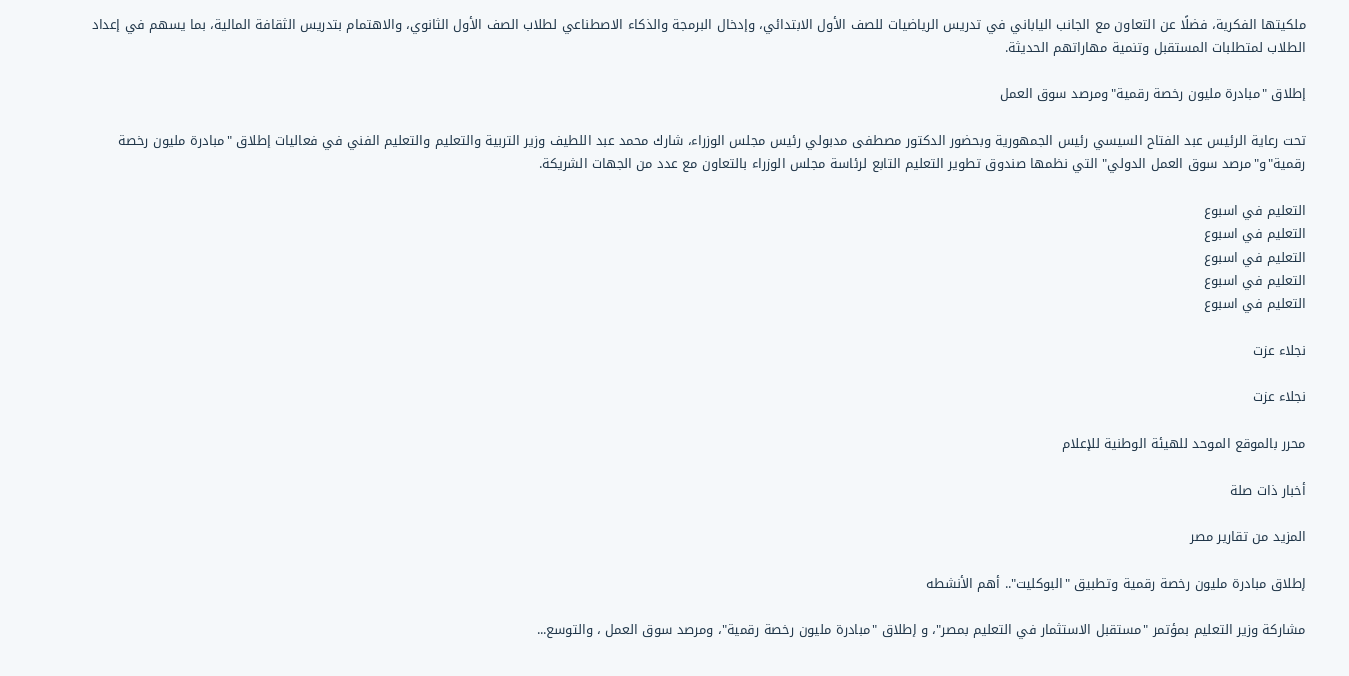ملكيتها الفكرية، فضلًا عن التعاون مع الجانب الياباني في تدريس الرياضيات للصف الأول الابتدائي، وإدخال البرمجة والذكاء الاصطناعي لطلاب الصف الأول الثانوي، والاهتمام بتدريس الثقافة المالية، بما يسهم في إعداد الطلاب لمتطلبات المستقبل وتنمية مهاراتهم الحديثة.

إطلاق "مبادرة مليون رخصة رقمية"ومرصد سوق العمل

تحت رعاية الرئيس عبد الفتاح السيسي رئيس الجمهورية وبحضور الدكتور مصطفى مدبولي رئيس مجلس الوزراء، شارك محمد عبد اللطيف وزير التربية والتعليم والتعليم الفني في فعاليات إطلاق "مبادرة مليون رخصة رقمية"و"مرصد سوق العمل الدولي" التي نظمها صندوق تطوير التعليم التابع لرئاسة مجلس الوزراء بالتعاون مع عدد من الجهات الشريكة.

التعليم في اسبوع
التعليم في اسبوع
التعليم في اسبوع
التعليم في اسبوع
التعليم في اسبوع

نجلاء عزت

نجلاء عزت

محرر بالموقع الموحد للهيئة الوطنية للإعلام

أخبار ذات صلة

المزيد من تقارير مصر

إطلاق مبادرة مليون رخصة رقمية وتطبيق "البوكليت".. أهم الأنشطه

مشاركة وزير التعليم بمؤتمر "مستقبل الاستثمار في التعليم بمصر"، و إطلاق "مبادرة مليون رخصة رقمية"، ومرصد سوق العمل ، والتوسع...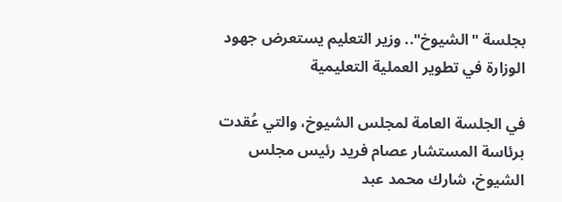بجلسة "الشيوخ".. وزير التعليم يستعرض جهود الوزارة في تطوير العملية التعليمية

في الجلسة العامة لمجلس الشيوخ، والتي عُقدت برئاسة المستشار عصام فريد رئيس مجلس الشيوخ، شارك محمد عبد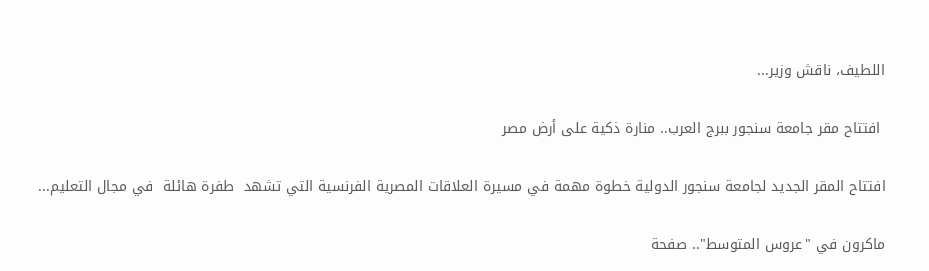اللطيف، ناقش وزير...

 افتتاح مقر جامعة سنجور ببرج العرب.. منارة ذكية على أرض مصر

افتتاح المقر الجديد لجامعة سنجور الدولية خطوة مهمة في مسيرة العلاقات المصرية الفرنسية التي تشهد  طفرة هائلة  في مجال التعليم...

ماكرون في "عروس المتوسط".. صفحة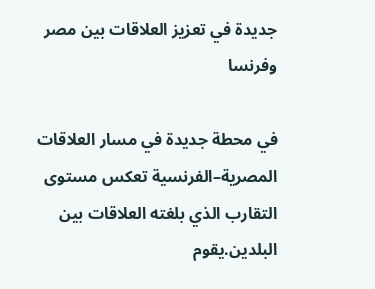جديدة في تعزيز العلاقات بين مصر وفرنسا

في محطة جديدة في مسار العلاقات المصرية–الفرنسية تعكس مستوى التقارب الذي بلغته العلاقات بين البلدين.يقوم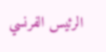الرئيس الفرنسي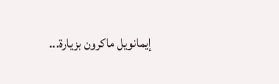إيمانويل ماكرون بزيارة...